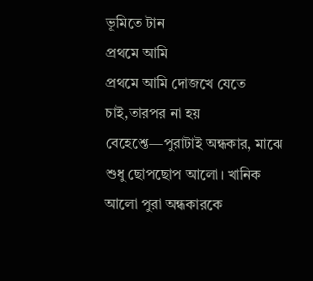ভূমিতে টান
প্রথমে আমি
প্রথমে আমি দোজখে যেতে চাই,তারপর না হয় বেহেশ্তে—পুরাটাই অন্ধকার, মাঝে শুধু ছোপছোপ আলো। খানিক আলো পুরা অন্ধকারকে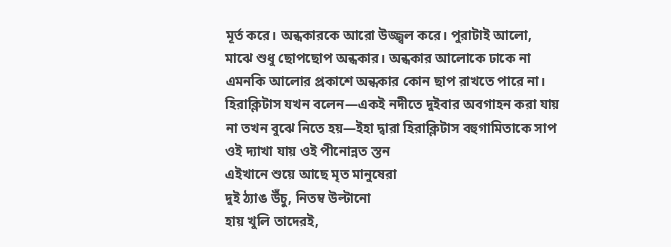মূর্ত করে। অন্ধকারকে আরো উজ্জ্বল করে। পুরাটাই আলো, মাঝে শুধু ছোপছোপ অন্ধকার। অন্ধকার আলোকে ঢাকে না এমনকি আলোর প্রকাশে অন্ধকার কোন ছাপ রাখতে পারে না। হিরাক্লিটাস যখন বলেন—একই নদীতে দুইবার অবগাহন করা যায় না তখন বুঝে নিতে হয়—ইহা দ্বারা হিরাক্লিটাস বহুগামিতাকে সাপ
ওই দ্যাখা যায় ওই পীনোন্নত স্তন
এইখানে শুয়ে আছে মৃত মানুষেরা
দুই ঠ্যাঙ উঁচু, নিতম্ব উল্টানো
হায় খুলি তাদেরই,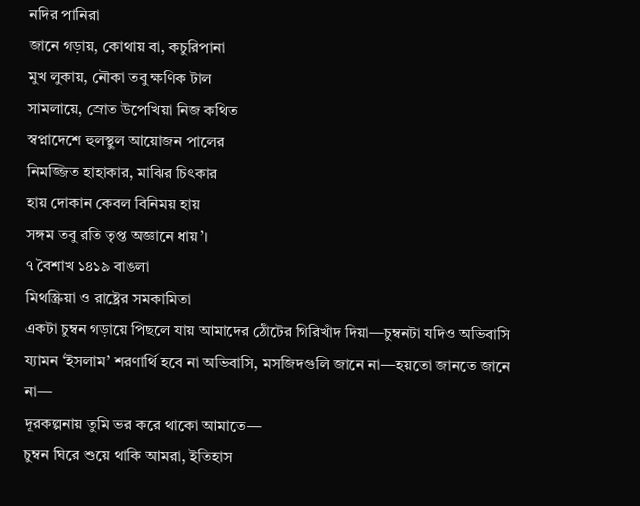নদির পানিরা
জানে গড়ায়, কোথায় বা, কচুরিপানা
মুখ লুকায়, নৌকা তবু ক্ষণিক টাল
সামলায়ে, স্রোত উপেখিয়া নিজ কথিত
স্বপ্নাদেশে হুলস্থুল আয়োজন পালের
নিমজ্জিত হাহাকার, মাঝির চিৎকার
হায় দোকান কেবল বিনিময় হায়
সঙ্গম তবু রতি তৃপ্ত অজ্ঞানে ধায়’।
৭ বৈশাখ ১৪১৯ বাঙলা
মিথস্ক্রিয়া ও রাষ্ট্রের সমকামিতা
একটা চুম্বন গড়ায়ে পিছলে যায় আমাদের ঠোঁটের গিরিখাঁদ দিয়া—চুম্বনটা যদিও অভিবাসি য্যামন ‘ইসলাম’ শরণার্থি হবে না অভিবাসি, মসজিদগুলি জানে না—হয়তো জানতে জানে না—
দূরকল্পনায় তুমি ভর করে থাকো আমাতে—
চুম্বন ঘিরে শুয়ে থাকি আমরা, ইতিহাস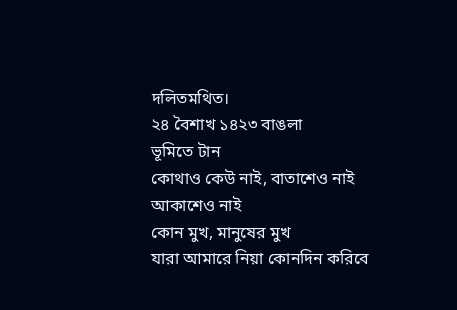দলিতমথিত।
২৪ বৈশাখ ১৪২৩ বাঙলা
ভূমিতে টান
কোথাও কেউ নাই, বাতাশেও নাই আকাশেও নাই
কোন মুখ, মানুষের মুখ
যারা আমারে নিয়া কোনদিন করিবে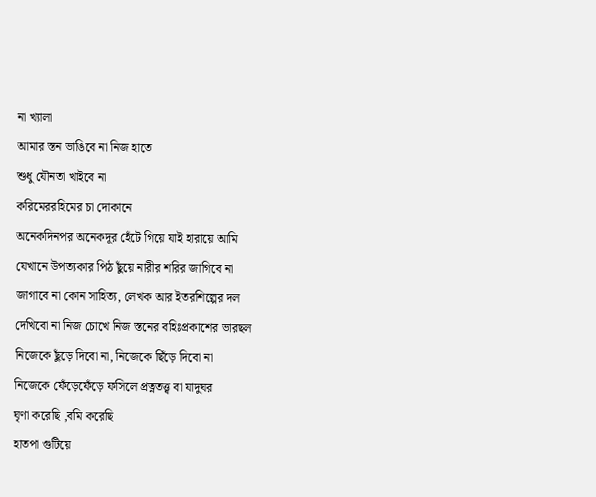না খ্যালা
আমার স্তন ভাঙিবে না নিজ হাতে
শুধু যৌনতা খাইবে না
করিমেররহিমের চা দোকানে
অনেকদিনপর অনেকদূর হেঁটে গিয়ে যাই হারায়ে আমি
যেখানে উপত্যকার পিঠ ছুঁয়ে নারীর শরির জাগিবে না
জাগাবে না কোন সাহিত্য, লেখক আর ইতরশিল্পের দল
দেখিবো না নিজ চোখে নিজ স্তনের বহিঃপ্রকাশের ভারছল
নিজেকে ছুঁড়ে দিবো না, নিজেকে ছিঁড়ে দিবো না
নিজেকে ফেঁড়েফেঁড়ে ফসিলে প্রত্নতত্ত্ব বা যাদুঘর
ঘৃণা করেছি ,বমি করেছি
হাতপা গুটিয়ে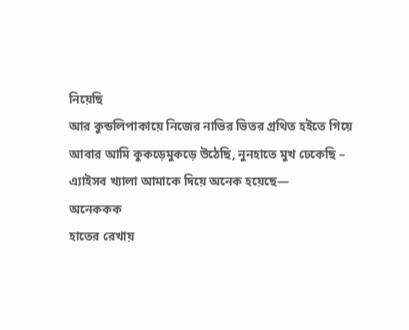নিয়েছি
আর কুন্ডলিপাকায়ে নিজের নাভির ভিতর গ্রথিত হইতে গিয়ে
আবার আমি কুকড়েমুকড়ে উঠেছি, নুনহাতে মুখ ঢেকেছি –
এ্যাইসব খ্যালা আমাকে দিয়ে অনেক হয়েছে—
অনেককক
হাতের রেখায়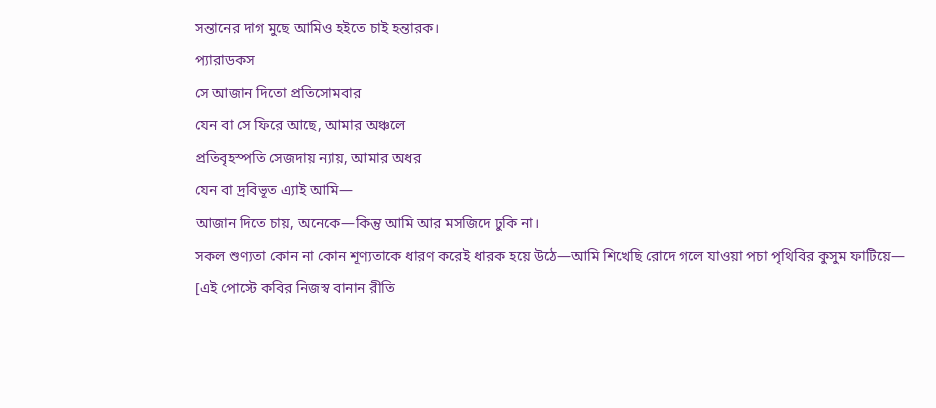সন্তানের দাগ মুছে আমিও হইতে চাই হন্তারক।
প্যারাডকস
সে আজান দিতো প্রতিসোমবার
যেন বা সে ফিরে আছে, আমার অঞ্চলে
প্রতিবৃহস্পতি সেজদায় ন্যায়, আমার অধর
যেন বা দ্রবিভূত এ্যাই আমি—
আজান দিতে চায়, অনেকে—কিন্তু আমি আর মসজিদে ঢুকি না।
সকল শুণ্যতা কোন না কোন শূণ্যতাকে ধারণ করেই ধারক হয়ে উঠে—আমি শিখেছি রোদে গলে যাওয়া পচা পৃথিবির কুসুম ফাটিয়ে—
[এই পোস্টে কবির নিজস্ব বানান রীতি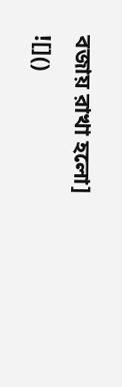বজায় রাখা হলো]
![]()